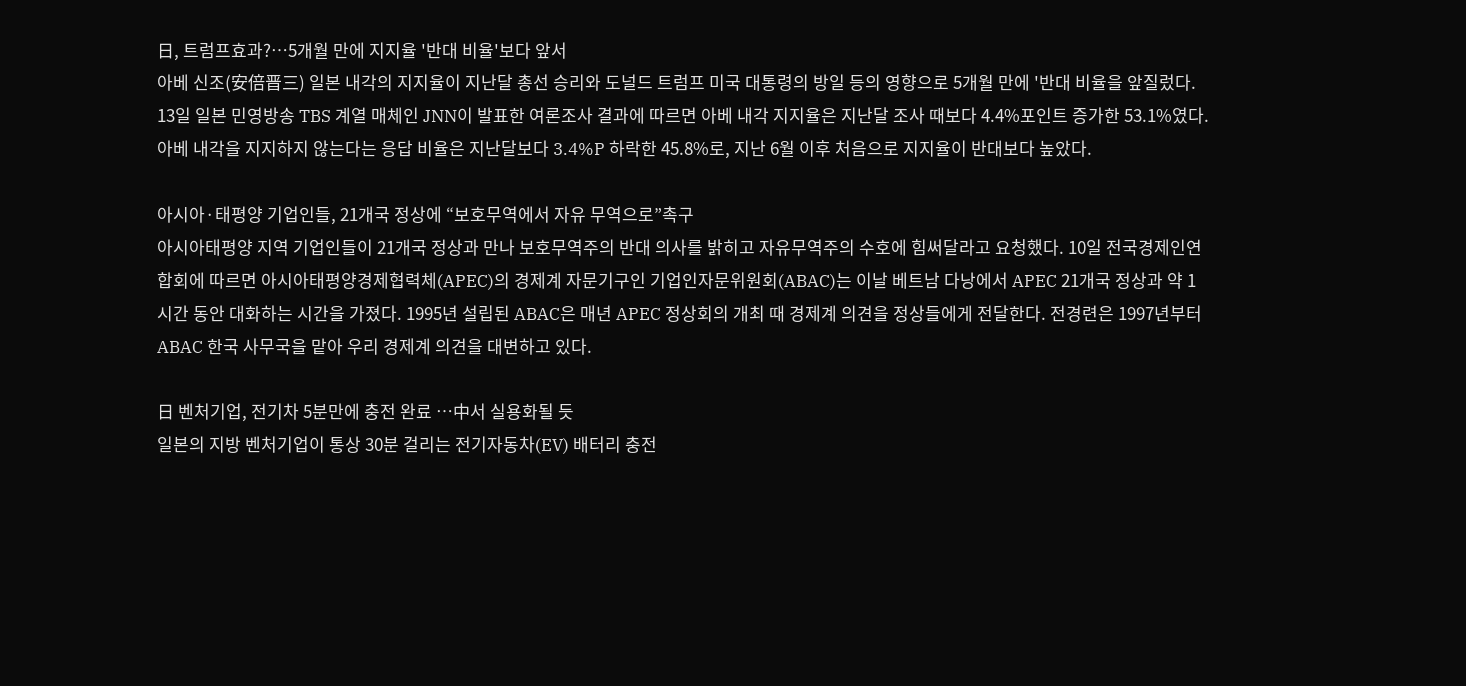日, 트럼프효과?…5개월 만에 지지율 '반대 비율'보다 앞서
아베 신조(安倍晋三) 일본 내각의 지지율이 지난달 총선 승리와 도널드 트럼프 미국 대통령의 방일 등의 영향으로 5개월 만에 '반대 비율을 앞질렀다. 13일 일본 민영방송 TBS 계열 매체인 JNN이 발표한 여론조사 결과에 따르면 아베 내각 지지율은 지난달 조사 때보다 4.4%포인트 증가한 53.1%였다. 아베 내각을 지지하지 않는다는 응답 비율은 지난달보다 3.4%P 하락한 45.8%로, 지난 6월 이후 처음으로 지지율이 반대보다 높았다.

아시아·태평양 기업인들, 21개국 정상에 “보호무역에서 자유 무역으로”촉구
아시아태평양 지역 기업인들이 21개국 정상과 만나 보호무역주의 반대 의사를 밝히고 자유무역주의 수호에 힘써달라고 요청했다. 10일 전국경제인연합회에 따르면 아시아태평양경제협력체(APEC)의 경제계 자문기구인 기업인자문위원회(ABAC)는 이날 베트남 다낭에서 APEC 21개국 정상과 약 1시간 동안 대화하는 시간을 가졌다. 1995년 설립된 ABAC은 매년 APEC 정상회의 개최 때 경제계 의견을 정상들에게 전달한다. 전경련은 1997년부터 ABAC 한국 사무국을 맡아 우리 경제계 의견을 대변하고 있다.

日 벤처기업, 전기차 5분만에 충전 완료 …中서 실용화될 듯
일본의 지방 벤처기업이 통상 30분 걸리는 전기자동차(EV) 배터리 충전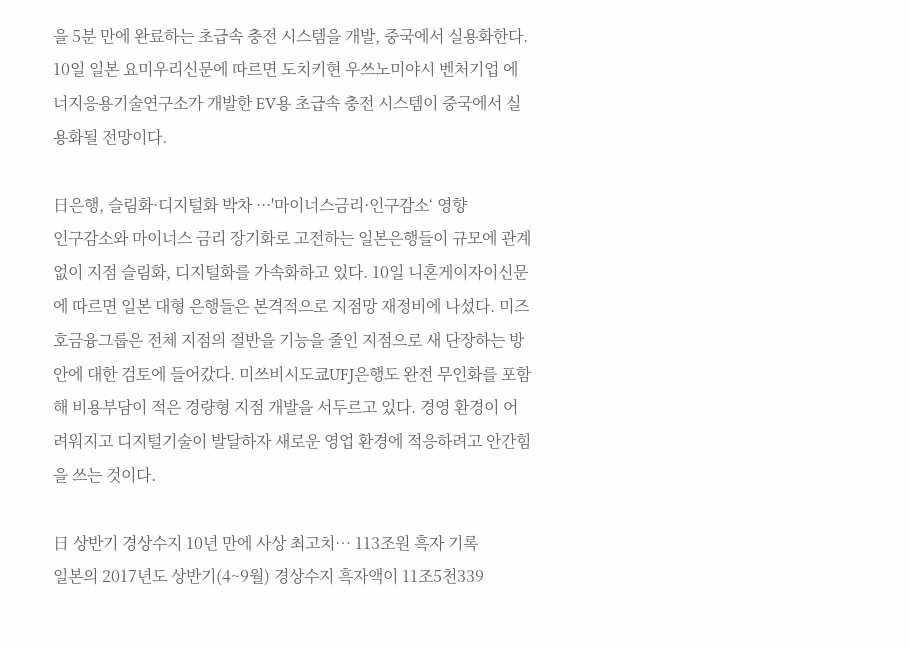을 5분 만에 완료하는 초급속 충전 시스템을 개발, 중국에서 실용화한다. 10일 일본 요미우리신문에 따르면 도치키현 우쓰노미야시 벤처기업 에너지응용기술연구소가 개발한 EV용 초급속 충전 시스템이 중국에서 실용화될 전망이다.

日은행, 슬림화·디지털화 박차 ···'마이너스금리·인구감소‘ 영향
인구감소와 마이너스 금리 장기화로 고전하는 일본은행들이 규모에 관계없이 지점 슬림화, 디지털화를 가속화하고 있다. 10일 니혼게이자이신문에 따르면 일본 대형 은행들은 본격적으로 지점망 재정비에 나섰다. 미즈호금융그룹은 전체 지점의 절반을 기능을 줄인 지점으로 새 단장하는 방안에 대한 검토에 들어갔다. 미쓰비시도쿄UFJ은행도 완전 무인화를 포함해 비용부담이 적은 경량형 지점 개발을 서두르고 있다. 경영 환경이 어려워지고 디지털기술이 발달하자 새로운 영업 환경에 적응하려고 안간힘을 쓰는 것이다.

日 상반기 경상수지 10년 만에 사상 최고치… 113조원 흑자 기록
일본의 2017년도 상반기(4~9월) 경상수지 흑자액이 11조5천339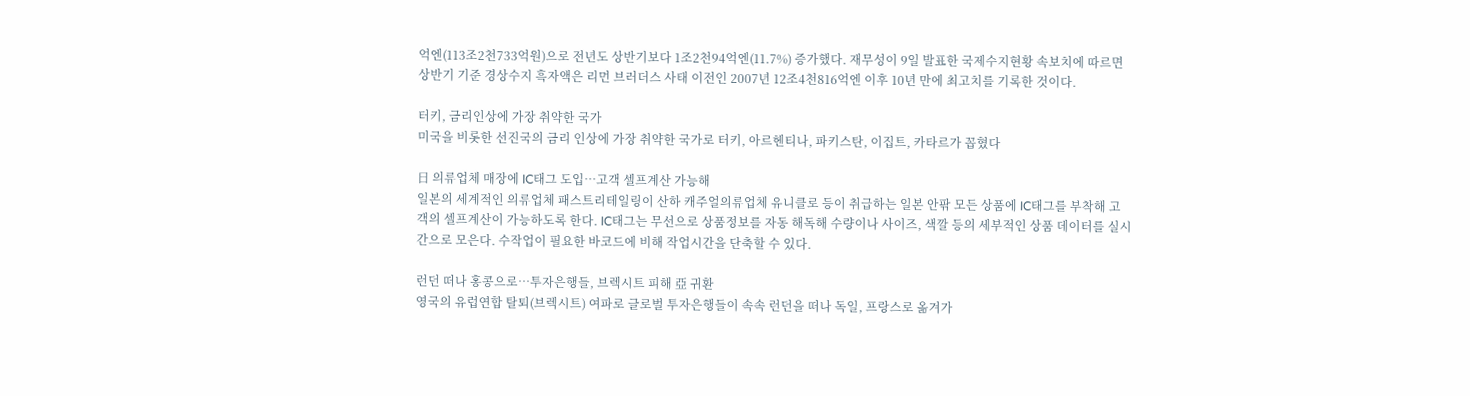억엔(113조2천733억원)으로 전년도 상반기보다 1조2천94억엔(11.7%) 증가했다. 재무성이 9일 발표한 국제수지현황 속보치에 따르면 상반기 기준 경상수지 흑자액은 리먼 브러더스 사태 이전인 2007년 12조4천816억엔 이후 10년 만에 최고치를 기록한 것이다.

터키, 금리인상에 가장 취약한 국가
미국을 비롯한 선진국의 금리 인상에 가장 취약한 국가로 터키, 아르헨티나, 파키스탄, 이집트, 카타르가 꼽혔다

日 의류업체 매장에 IC태그 도입…고객 셀프계산 가능해
일본의 세계적인 의류업체 패스트리테일링이 산하 캐주얼의류업체 유니클로 등이 취급하는 일본 안팎 모든 상품에 IC태그를 부착해 고객의 셀프계산이 가능하도록 한다. IC태그는 무선으로 상품정보를 자동 해독해 수량이나 사이즈, 색깔 등의 세부적인 상품 데이터를 실시간으로 모은다. 수작업이 필요한 바코드에 비해 작업시간을 단축할 수 있다.

런던 떠나 홍콩으로…투자은행들, 브렉시트 피해 亞 귀환
영국의 유럽연합 탈퇴(브렉시트) 여파로 글로벌 투자은행들이 속속 런던을 떠나 독일, 프랑스로 옮겨가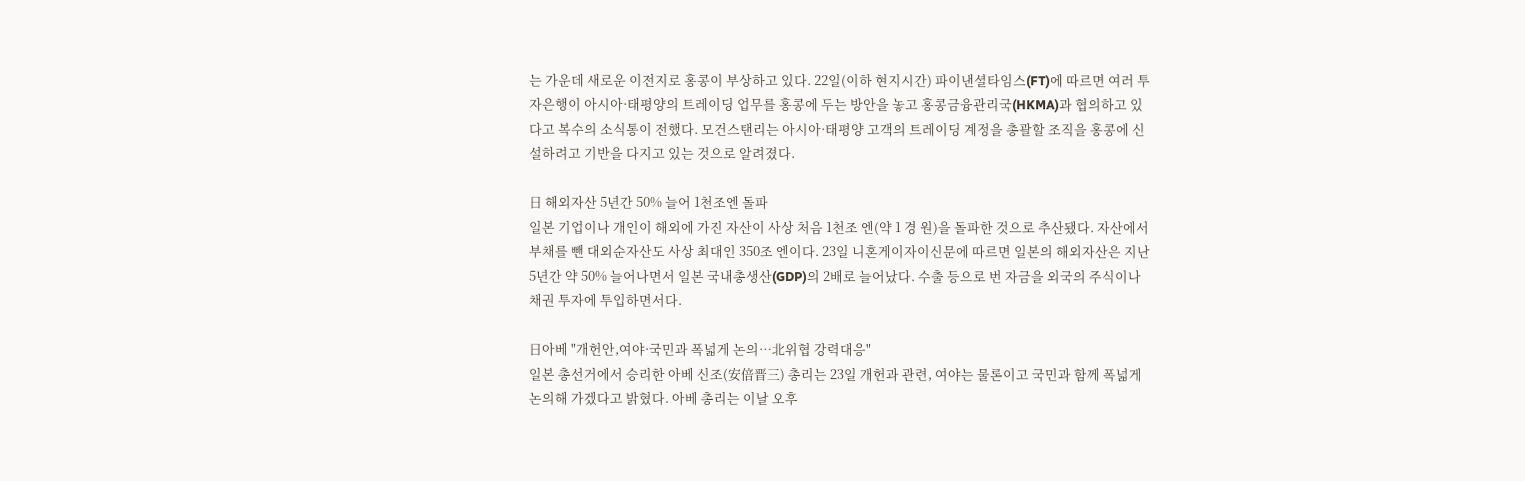는 가운데 새로운 이전지로 홍콩이 부상하고 있다. 22일(이하 현지시간) 파이낸셜타임스(FT)에 따르면 여러 투자은행이 아시아·태평양의 트레이딩 업무를 홍콩에 두는 방안을 놓고 홍콩금융관리국(HKMA)과 협의하고 있다고 복수의 소식통이 전했다. 모건스탠리는 아시아·태평양 고객의 트레이딩 계정을 총괄할 조직을 홍콩에 신설하려고 기반을 다지고 있는 것으로 알려졌다.

日 해외자산 5년간 50% 늘어 1천조엔 돌파
일본 기업이나 개인이 해외에 가진 자산이 사상 처음 1천조 엔(약 1 경 원)을 돌파한 것으로 추산됐다. 자산에서 부채를 뺀 대외순자산도 사상 최대인 350조 엔이다. 23일 니혼게이자이신문에 따르면 일본의 해외자산은 지난 5년간 약 50% 늘어나면서 일본 국내총생산(GDP)의 2배로 늘어났다. 수출 등으로 번 자금을 외국의 주식이나 채권 투자에 투입하면서다.

日아베 "개헌안,여야·국민과 폭넓게 논의…北위협 강력대응"
일본 총선거에서 승리한 아베 신조(安倍晋三) 총리는 23일 개헌과 관련, 여야는 물론이고 국민과 함께 폭넓게 논의해 가겠다고 밝혔다. 아베 총리는 이날 오후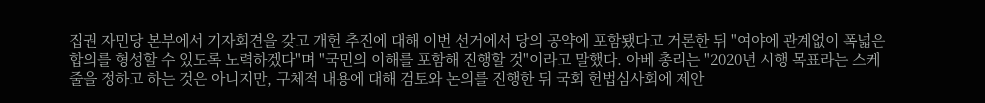집권 자민당 본부에서 기자회견을 갖고 개헌 추진에 대해 이번 선거에서 당의 공약에 포함됐다고 거론한 뒤 "여야에 관계없이 폭넓은 합의를 형성할 수 있도록 노력하겠다"며 "국민의 이해를 포함해 진행할 것"이라고 말했다. 아베 총리는 "2020년 시행 목표라는 스케줄을 정하고 하는 것은 아니지만, 구체적 내용에 대해 검토와 논의를 진행한 뒤 국회 헌법심사회에 제안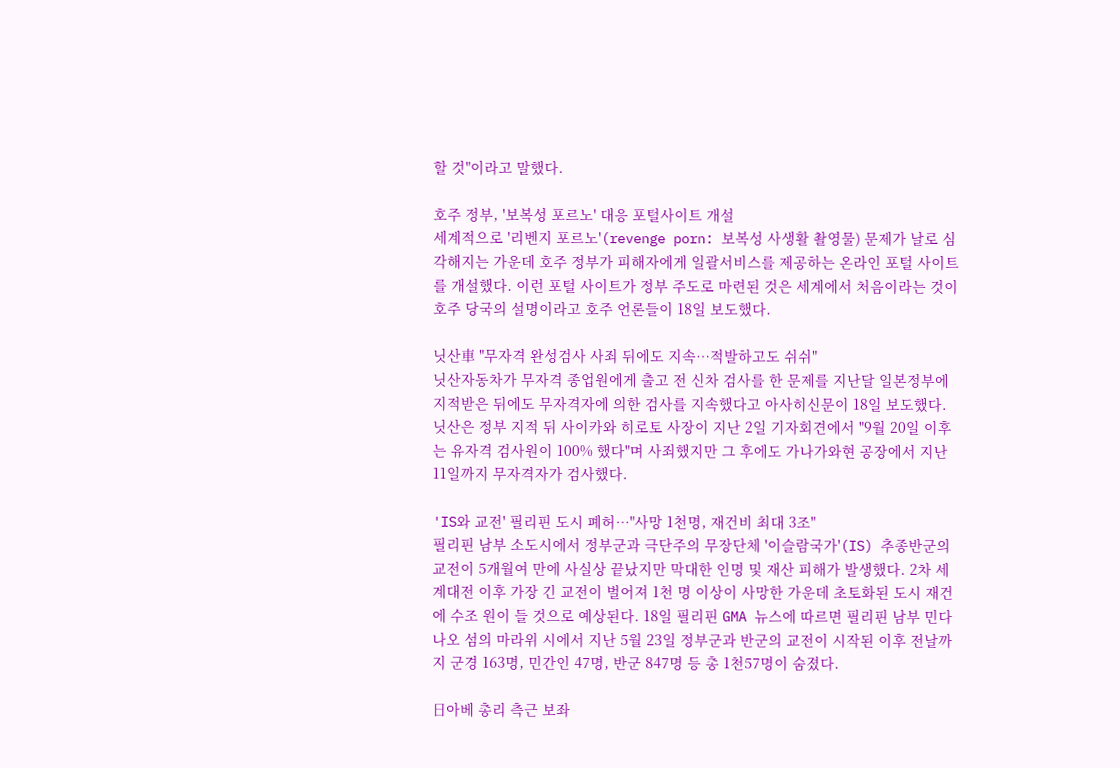할 것"이라고 말했다.

호주 정부, '보복성 포르노' 대응 포털사이트 개설
세계적으로 '리벤지 포르노'(revenge porn: 보복성 사생활 촬영물) 문제가 날로 심각해지는 가운데 호주 정부가 피해자에게 일괄서비스를 제공하는 온라인 포털 사이트를 개설했다. 이런 포털 사이트가 정부 주도로 마련된 것은 세계에서 처음이라는 것이 호주 당국의 설명이라고 호주 언론들이 18일 보도했다.

닛산車 "무자격 완성검사 사죄 뒤에도 지속…적발하고도 쉬쉬"
닛산자동차가 무자격 종업원에게 출고 전 신차 검사를 한 문제를 지난달 일본정부에 지적받은 뒤에도 무자격자에 의한 검사를 지속했다고 아사히신문이 18일 보도했다. 닛산은 정부 지적 뒤 사이카와 히로토 사장이 지난 2일 기자회견에서 "9월 20일 이후는 유자격 검사원이 100% 했다"며 사죄했지만 그 후에도 가나가와현 공장에서 지난 11일까지 무자격자가 검사했다.

'IS와 교전' 필리핀 도시 폐허…"사망 1천명, 재건비 최대 3조"
필리핀 남부 소도시에서 정부군과 극단주의 무장단체 '이슬람국가'(IS) 추종반군의 교전이 5개월여 만에 사실상 끝났지만 막대한 인명 및 재산 피해가 발생했다. 2차 세계대전 이후 가장 긴 교전이 벌어져 1천 명 이상이 사망한 가운데 초토화된 도시 재건에 수조 원이 들 것으로 예상된다. 18일 필리핀 GMA 뉴스에 따르면 필리핀 남부 민다나오 섬의 마라위 시에서 지난 5월 23일 정부군과 반군의 교전이 시작된 이후 전날까지 군경 163명, 민간인 47명, 반군 847명 등 총 1천57명이 숨졌다.

日아베 총리 측근 보좌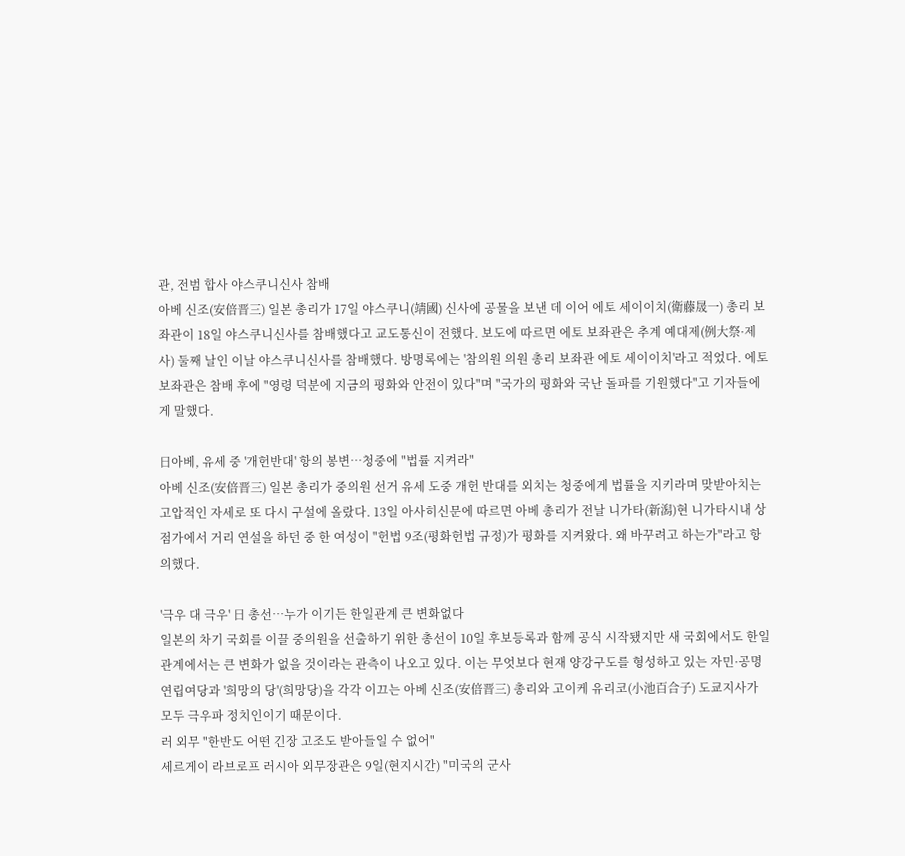관, 전범 합사 야스쿠니신사 참배
아베 신조(安倍晋三) 일본 총리가 17일 야스쿠니(靖國) 신사에 공물을 보낸 데 이어 에토 세이이치(衛藤晟一) 총리 보좌관이 18일 야스쿠니신사를 참배했다고 교도통신이 전했다. 보도에 따르면 에토 보좌관은 추계 예대제(例大祭·제사) 둘째 날인 이날 야스쿠니신사를 참배했다. 방명록에는 '참의원 의원 총리 보좌관 에토 세이이치'라고 적었다. 에토 보좌관은 참배 후에 "영령 덕분에 지금의 평화와 안전이 있다"며 "국가의 평화와 국난 돌파를 기원했다"고 기자들에게 말했다.

日아베, 유세 중 '개헌반대' 항의 봉변…청중에 "법률 지켜라"
아베 신조(安倍晋三) 일본 총리가 중의원 선거 유세 도중 개헌 반대를 외치는 청중에게 법률을 지키라며 맞받아치는 고압적인 자세로 또 다시 구설에 올랐다. 13일 아사히신문에 따르면 아베 총리가 전날 니가타(新潟)현 니가타시내 상점가에서 거리 연설을 하던 중 한 여성이 "헌법 9조(평화헌법 규정)가 평화를 지켜왔다. 왜 바꾸려고 하는가"라고 항의했다.

'극우 대 극우' 日 총선…누가 이기든 한일관계 큰 변화없다
일본의 차기 국회를 이끌 중의원을 선출하기 위한 총선이 10일 후보등록과 함께 공식 시작됐지만 새 국회에서도 한일관계에서는 큰 변화가 없을 것이라는 관측이 나오고 있다. 이는 무엇보다 현재 양강구도를 형성하고 있는 자민·공명 연립여당과 '희망의 당'(희망당)을 각각 이끄는 아베 신조(安倍晋三) 총리와 고이케 유리코(小池百合子) 도쿄지사가 모두 극우파 정치인이기 때문이다.
러 외무 "한반도 어떤 긴장 고조도 받아들일 수 없어"
세르게이 라브로프 러시아 외무장관은 9일(현지시간) "미국의 군사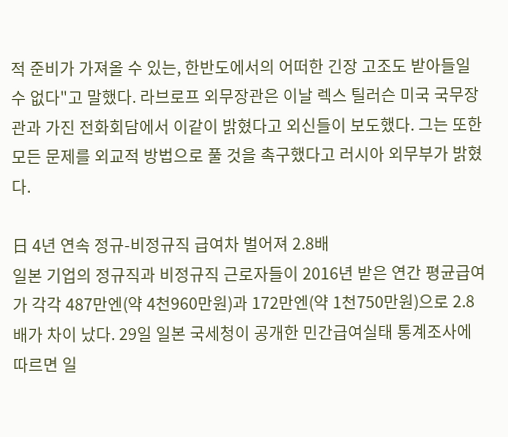적 준비가 가져올 수 있는, 한반도에서의 어떠한 긴장 고조도 받아들일 수 없다"고 말했다. 라브로프 외무장관은 이날 렉스 틸러슨 미국 국무장관과 가진 전화회담에서 이같이 밝혔다고 외신들이 보도했다. 그는 또한 모든 문제를 외교적 방법으로 풀 것을 촉구했다고 러시아 외무부가 밝혔다.

日 4년 연속 정규-비정규직 급여차 벌어져 2.8배
일본 기업의 정규직과 비정규직 근로자들이 2016년 받은 연간 평균급여가 각각 487만엔(약 4천960만원)과 172만엔(약 1천750만원)으로 2.8배가 차이 났다. 29일 일본 국세청이 공개한 민간급여실태 통계조사에 따르면 일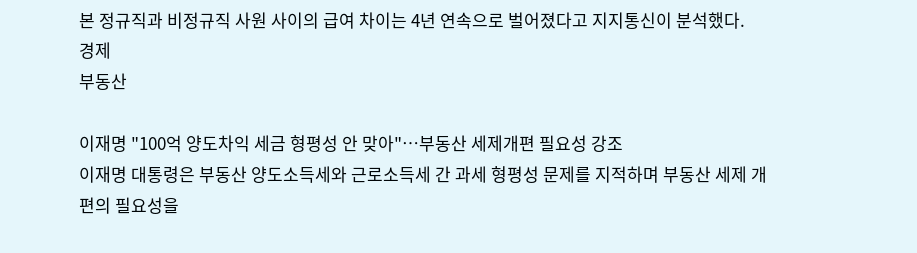본 정규직과 비정규직 사원 사이의 급여 차이는 4년 연속으로 벌어졌다고 지지통신이 분석했다.
경제
부동산

이재명 "100억 양도차익 세금 형평성 안 맞아"…부동산 세제개편 필요성 강조
이재명 대통령은 부동산 양도소득세와 근로소득세 간 과세 형평성 문제를 지적하며 부동산 세제 개편의 필요성을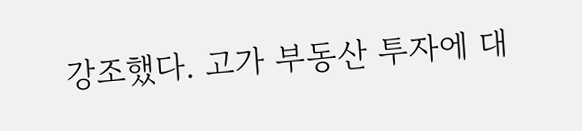강조했다. 고가 부동산 투자에 대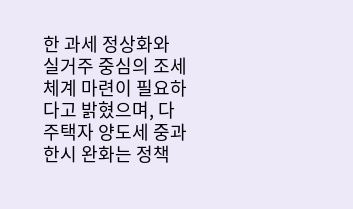한 과세 정상화와 실거주 중심의 조세체계 마련이 필요하다고 밝혔으며, 다주택자 양도세 중과 한시 완화는 정책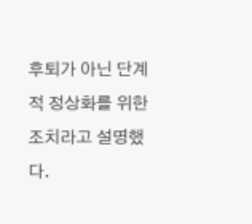후퇴가 아닌 단계적 정상화를 위한 조치라고 설명했다.